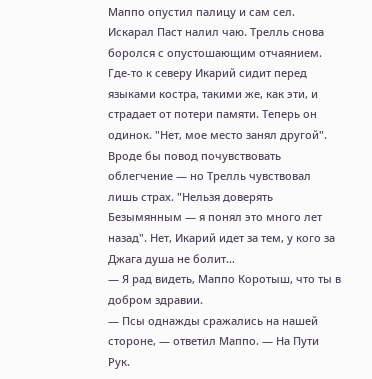Маппо опустил палицу и сам сел. Искарал Паст налил чаю. Трелль снова боролся с опустошающим отчаянием. Где-то к северу Икарий сидит перед языками костра, такими же, как эти, и страдает от потери памяти. Теперь он одинок. "Нет, мое место занял другой". Вроде бы повод почувствовать облегчение — но Трелль чувствовал лишь страх. "Нельзя доверять Безымянным — я понял это много лет назад". Нет, Икарий идет за тем, у кого за Джага душа не болит…
— Я рад видеть, Маппо Коротыш, что ты в добром здравии.
— Псы однажды сражались на нашей стороне, — ответил Маппо. — На Пути Рук.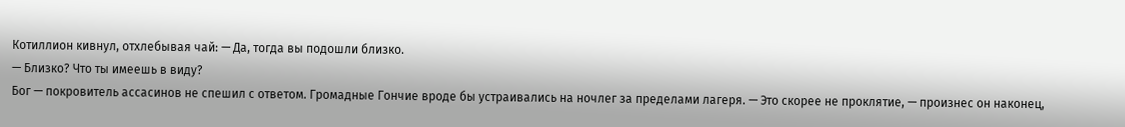Котиллион кивнул, отхлебывая чай: — Да, тогда вы подошли близко.
— Близко? Что ты имеешь в виду?
Бог — покровитель ассасинов не спешил с ответом. Громадные Гончие вроде бы устраивались на ночлег за пределами лагеря. — Это скорее не проклятие, — произнес он наконец,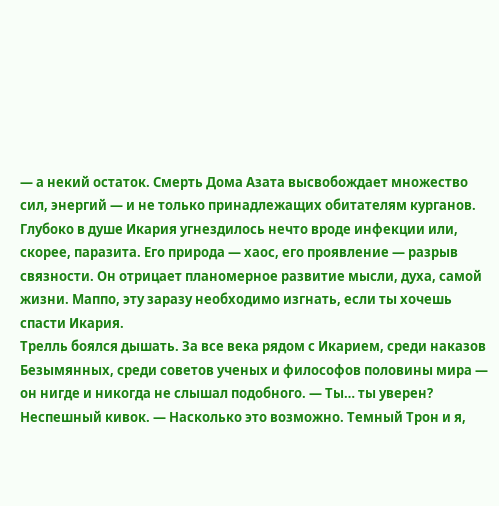— а некий остаток. Смерть Дома Азата высвобождает множество сил, энергий — и не только принадлежащих обитателям курганов. Глубоко в душе Икария угнездилось нечто вроде инфекции или, скорее, паразита. Его природа — хаос, его проявление — разрыв связности. Он отрицает планомерное развитие мысли, духа, самой жизни. Маппо, эту заразу необходимо изгнать, если ты хочешь спасти Икария.
Трелль боялся дышать. За все века рядом с Икарием, среди наказов Безымянных, среди советов ученых и философов половины мира — он нигде и никогда не слышал подобного. — Ты… ты уверен?
Неспешный кивок. — Насколько это возможно. Темный Трон и я,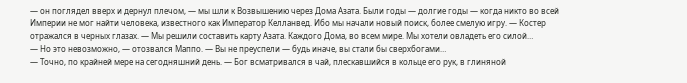— он поглядел вверх и дернул плечом, — мы шли к Возвышению через Дома Азата. Были годы — долгие годы — когда никто во всей Империи не мог найти человека, известного как Император Келланвед. Ибо мы начали новый поиск, более смелую игру. — Костер отражался в черных глазах. — Мы решили составить карту Азата. Каждого Дома, во всем мире. Мы хотели овладеть его силой…
— Но это невозможно, — отозвался Маппо. — Вы не преуспели — будь иначе, вы стали бы сверхбогами…
— Точно, по крайней мере на сегодняшний день. — Бог всматривался в чай, плескавшийся в кольце его рук, в глиняной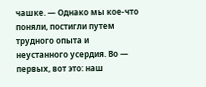чашке. — Однако мы кое-что поняли, постигли путем трудного опыта и неустанного усердия. Во — первых, вот это: наш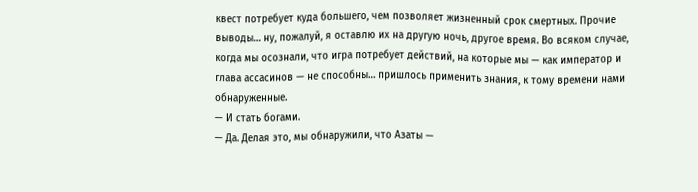квест потребует куда большего, чем позволяет жизненный срок смертных. Прочие выводы… ну, пожалуй, я оставлю их на другую ночь, другое время. Во всяком случае, когда мы осознали, что игра потребует действий, на которые мы — как император и глава ассасинов — не способны… пришлось применить знания, к тому времени нами обнаруженные.
— И стать богами.
— Да. Делая это, мы обнаружили, что Азаты —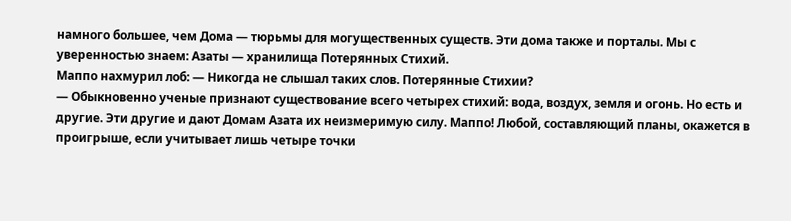намного большее, чем Дома — тюрьмы для могущественных существ. Эти дома также и порталы. Мы с уверенностью знаем: Азаты — хранилища Потерянных Стихий.
Маппо нахмурил лоб: — Никогда не слышал таких слов. Потерянные Стихии?
— Обыкновенно ученые признают существование всего четырех стихий: вода, воздух, земля и огонь. Но есть и другие. Эти другие и дают Домам Азата их неизмеримую силу. Маппо! Любой, составляющий планы, окажется в проигрыше, если учитывает лишь четыре точки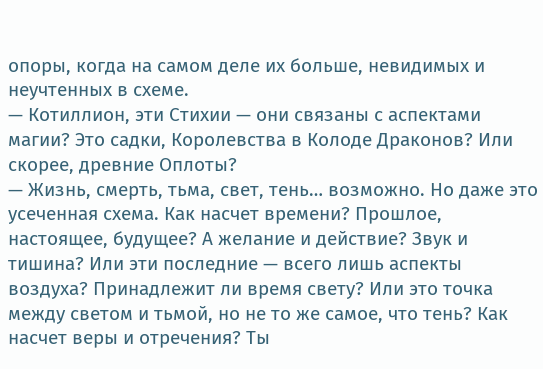опоры, когда на самом деле их больше, невидимых и неучтенных в схеме.
— Котиллион, эти Стихии — они связаны с аспектами магии? Это садки, Королевства в Колоде Драконов? Или скорее, древние Оплоты?
— Жизнь, смерть, тьма, свет, тень… возможно. Но даже это усеченная схема. Как насчет времени? Прошлое, настоящее, будущее? А желание и действие? Звук и тишина? Или эти последние — всего лишь аспекты воздуха? Принадлежит ли время свету? Или это точка между светом и тьмой, но не то же самое, что тень? Как насчет веры и отречения? Ты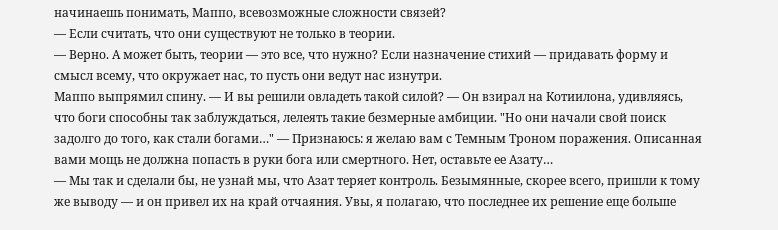начинаешь понимать, Маппо, всевозможные сложности связей?
— Если считать, что они существуют не только в теории.
— Верно. А может быть, теории — это все, что нужно? Если назначение стихий — придавать форму и смысл всему, что окружает нас, то пусть они ведут нас изнутри.
Маппо выпрямил спину. — И вы решили овладеть такой силой? — Он взирал на Котиилона, удивляясь, что боги способны так заблуждаться, лелеять такие безмерные амбиции. "Но они начали свой поиск задолго до того, как стали богами…" — Признаюсь: я желаю вам с Темным Троном поражения. Описанная вами мощь не должна попасть в руки бога или смертного. Нет, оставьте ее Азату…
— Мы так и сделали бы, не узнай мы, что Азат теряет контроль. Безымянные, скорее всего, пришли к тому же выводу — и он привел их на край отчаяния. Увы, я полагаю, что последнее их решение еще больше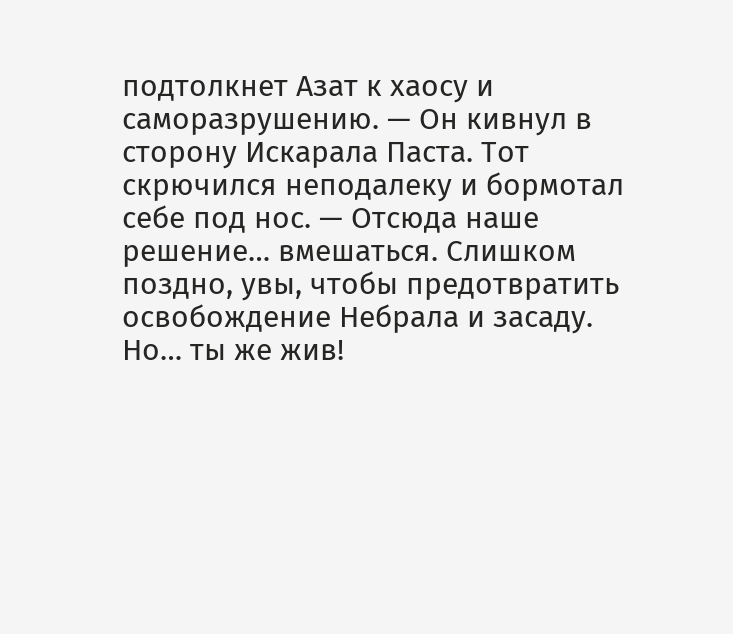подтолкнет Азат к хаосу и саморазрушению. — Он кивнул в сторону Искарала Паста. Тот скрючился неподалеку и бормотал себе под нос. — Отсюда наше решение… вмешаться. Слишком поздно, увы, чтобы предотвратить освобождение Небрала и засаду. Но… ты же жив!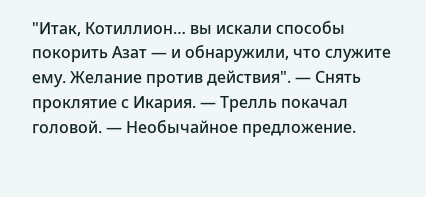"Итак, Котиллион… вы искали способы покорить Азат — и обнаружили, что служите ему. Желание против действия". — Снять проклятие с Икария. — Трелль покачал головой. — Необычайное предложение.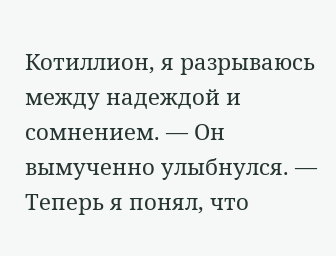Котиллион, я разрываюсь между надеждой и сомнением. — Он вымученно улыбнулся. — Теперь я понял, что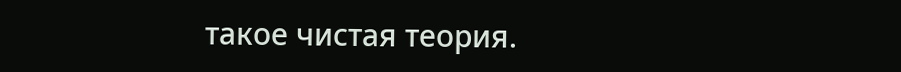такое чистая теория.